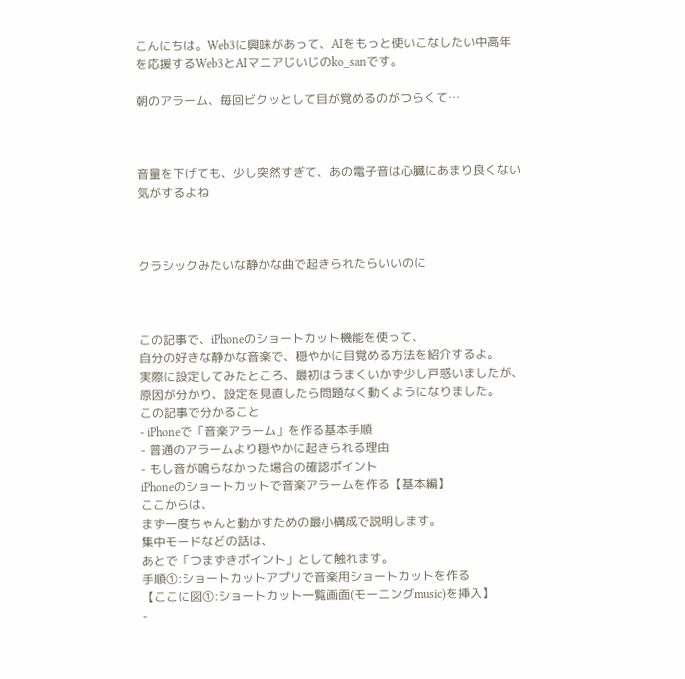こんにちは。Web3に興味があって、AIをもっと使いこなしたい中高年を応援するWeb3とAIマニアじいじのko_sanです。

朝のアラーム、毎回ビクッとして目が覚めるのがつらくて…



音量を下げても、少し突然すぎて、あの電子音は心臓にあまり良くない気がするよね



クラシックみたいな静かな曲で起きられたらいいのに



この記事で、iPhoneのショートカット機能を使って、
自分の好きな静かな音楽で、穏やかに目覚める方法を紹介するよ。
実際に設定してみたところ、最初はうまくいかず少し戸惑いましたが、
原因が分かり、設定を見直したら問題なく動くようになりました。
この記事で分かること
- iPhoneで「音楽アラーム」を作る基本手順
- 普通のアラームより穏やかに起きられる理由
- もし音が鳴らなかった場合の確認ポイント
iPhoneのショートカットで音楽アラームを作る【基本編】
ここからは、
まず一度ちゃんと動かすための最小構成で説明します。
集中モードなどの話は、
あとで「つまずきポイント」として触れます。
手順①:ショートカットアプリで音楽用ショートカットを作る
【ここに図①:ショートカット一覧画面(モーニングmusic)を挿入】
-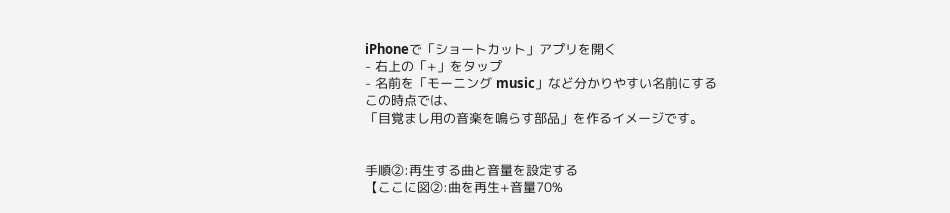iPhoneで「ショートカット」アプリを開く
- 右上の「+」をタップ
- 名前を「モーニング music」など分かりやすい名前にする
この時点では、
「目覚まし用の音楽を鳴らす部品」を作るイメージです。


手順②:再生する曲と音量を設定する
【ここに図②:曲を再生+音量70%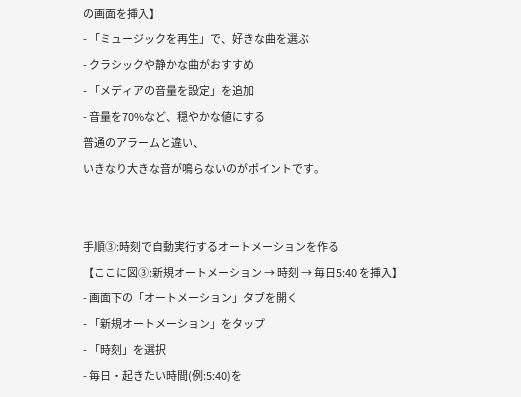の画面を挿入】
- 「ミュージックを再生」で、好きな曲を選ぶ
- クラシックや静かな曲がおすすめ
- 「メディアの音量を設定」を追加
- 音量を70%など、穏やかな値にする
普通のアラームと違い、
いきなり大きな音が鳴らないのがポイントです。


手順③:時刻で自動実行するオートメーションを作る
【ここに図③:新規オートメーション → 時刻 → 毎日5:40 を挿入】
- 画面下の「オートメーション」タブを開く
- 「新規オートメーション」をタップ
- 「時刻」を選択
- 毎日・起きたい時間(例:5:40)を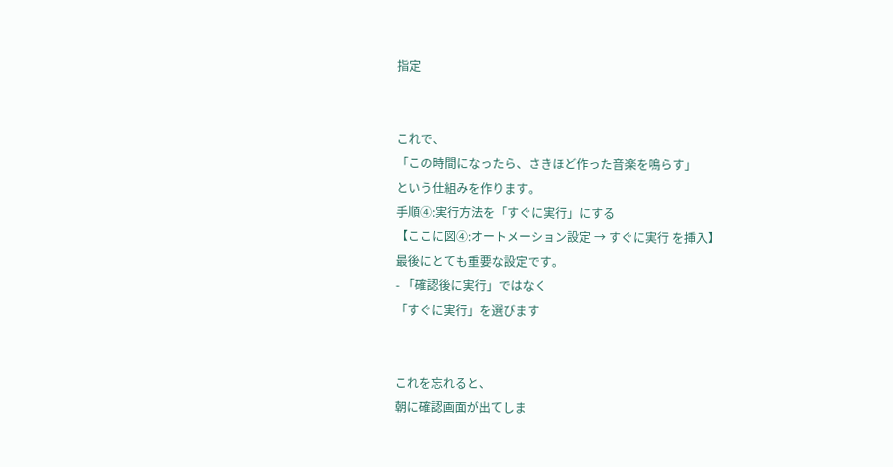指定


これで、
「この時間になったら、さきほど作った音楽を鳴らす」
という仕組みを作ります。
手順④:実行方法を「すぐに実行」にする
【ここに図④:オートメーション設定 → すぐに実行 を挿入】
最後にとても重要な設定です。
- 「確認後に実行」ではなく
「すぐに実行」を選びます


これを忘れると、
朝に確認画面が出てしま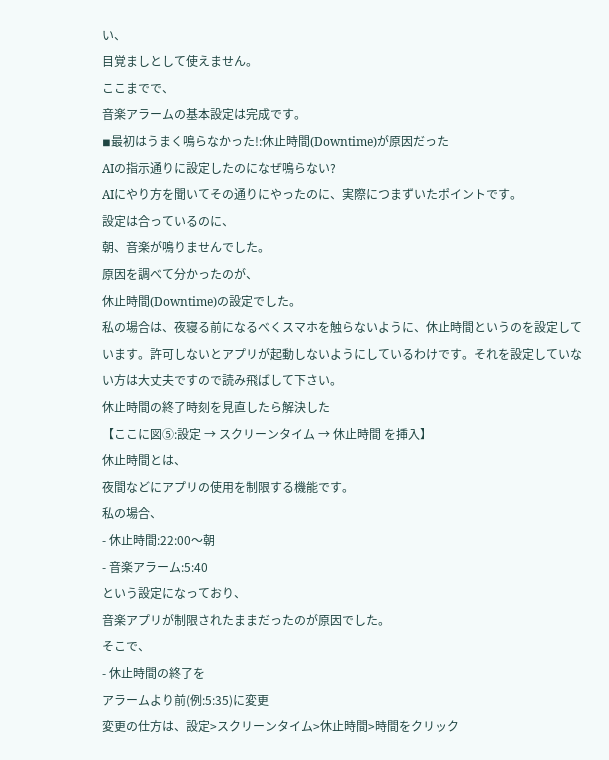い、
目覚ましとして使えません。
ここまでで、
音楽アラームの基本設定は完成です。
◾最初はうまく鳴らなかった!:休止時間(Downtime)が原因だった
AIの指示通りに設定したのになぜ鳴らない?
AIにやり方を聞いてその通りにやったのに、実際につまずいたポイントです。
設定は合っているのに、
朝、音楽が鳴りませんでした。
原因を調べて分かったのが、
休止時間(Downtime)の設定でした。
私の場合は、夜寝る前になるべくスマホを触らないように、休止時間というのを設定しています。許可しないとアプリが起動しないようにしているわけです。それを設定していない方は大丈夫ですので読み飛ばして下さい。
休止時間の終了時刻を見直したら解決した
【ここに図⑤:設定 → スクリーンタイム → 休止時間 を挿入】
休止時間とは、
夜間などにアプリの使用を制限する機能です。
私の場合、
- 休止時間:22:00〜朝
- 音楽アラーム:5:40
という設定になっており、
音楽アプリが制限されたままだったのが原因でした。
そこで、
- 休止時間の終了を
アラームより前(例:5:35)に変更
変更の仕方は、設定>スクリーンタイム>休止時間>時間をクリック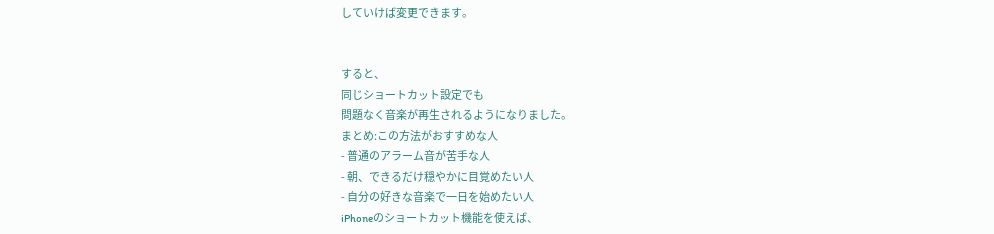していけば変更できます。


すると、
同じショートカット設定でも
問題なく音楽が再生されるようになりました。
まとめ:この方法がおすすめな人
- 普通のアラーム音が苦手な人
- 朝、できるだけ穏やかに目覚めたい人
- 自分の好きな音楽で一日を始めたい人
iPhoneのショートカット機能を使えば、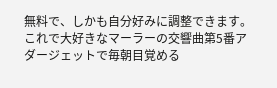無料で、しかも自分好みに調整できます。これで大好きなマーラーの交響曲第5番アダージェットで毎朝目覚める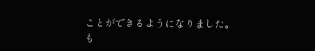ことができるようになりました。
も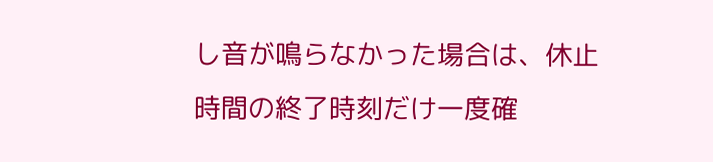し音が鳴らなかった場合は、休止時間の終了時刻だけ一度確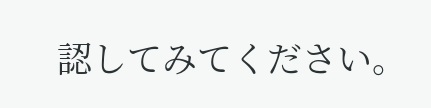認してみてください。